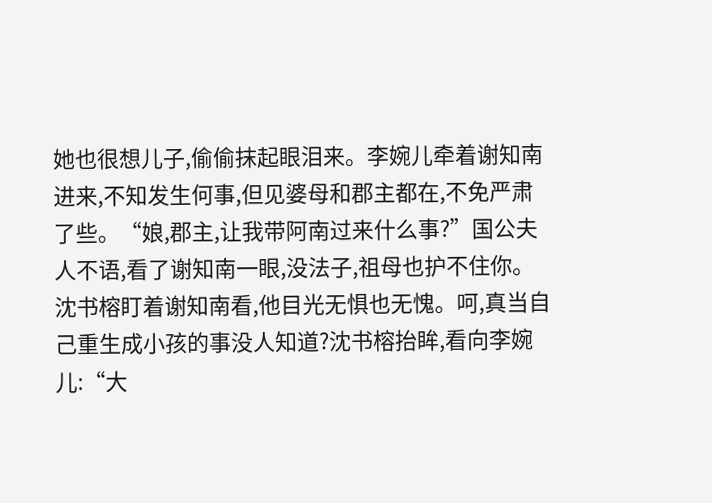她也很想儿子,偷偷抹起眼泪来。李婉儿牵着谢知南进来,不知发生何事,但见婆母和郡主都在,不免严肃了些。“娘,郡主,让我带阿南过来什么事?”国公夫人不语,看了谢知南一眼,没法子,祖母也护不住你。沈书榕盯着谢知南看,他目光无惧也无愧。呵,真当自己重生成小孩的事没人知道?沈书榕抬眸,看向李婉儿:“大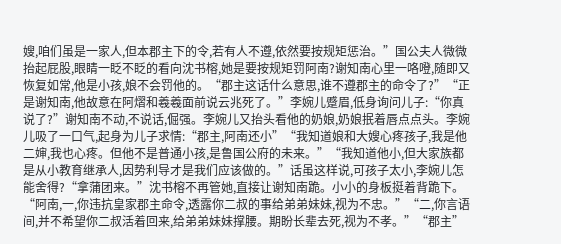嫂,咱们虽是一家人,但本郡主下的令,若有人不遵,依然要按规矩惩治。”国公夫人微微抬起屁股,眼睛一眨不眨的看向沈书榕,她是要按规矩罚阿南?谢知南心里一咯噔,随即又恢复如常,他是小孩,娘不会罚他的。“郡主这话什么意思,谁不遵郡主的命令了?”“正是谢知南,他故意在阿熠和羲羲面前说云兆死了。”李婉儿蹙眉,低身询问儿子:“你真说了?”谢知南不动,不说话,倔强。李婉儿又抬头看他的奶娘,奶娘抿着唇点点头。李婉儿吸了一口气,起身为儿子求情:“郡主,阿南还小”“我知道娘和大嫂心疼孩子,我是他二婶,我也心疼。但他不是普通小孩,是鲁国公府的未来。”“我知道他小,但大家族都是从小教育继承人,因势利导才是我们应该做的。”话虽这样说,可孩子太小,李婉儿怎能舍得?“拿蒲团来。”沈书榕不再管她,直接让谢知南跪。小小的身板挺着背跪下。“阿南,一,你违抗皇家郡主命令,透露你二叔的事给弟弟妹妹,视为不忠。”“二,你言语间,并不希望你二叔活着回来,给弟弟妹妹撑腰。期盼长辈去死,视为不孝。”“郡主”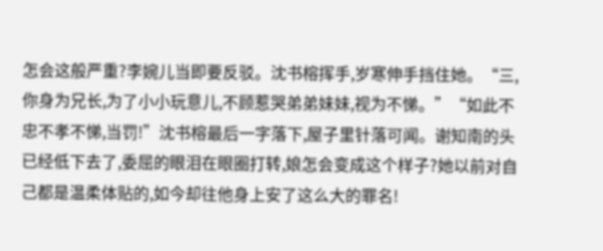怎会这般严重?李婉儿当即要反驳。沈书榕挥手,岁寒伸手挡住她。“三,你身为兄长,为了小小玩意儿,不顾惹哭弟弟妹妹,视为不悌。”“如此不忠不孝不悌,当罚!”沈书榕最后一字落下,屋子里针落可闻。谢知南的头已经低下去了,委屈的眼泪在眼圈打转,娘怎会变成这个样子?她以前对自己都是温柔体贴的,如今却往他身上安了这么大的罪名!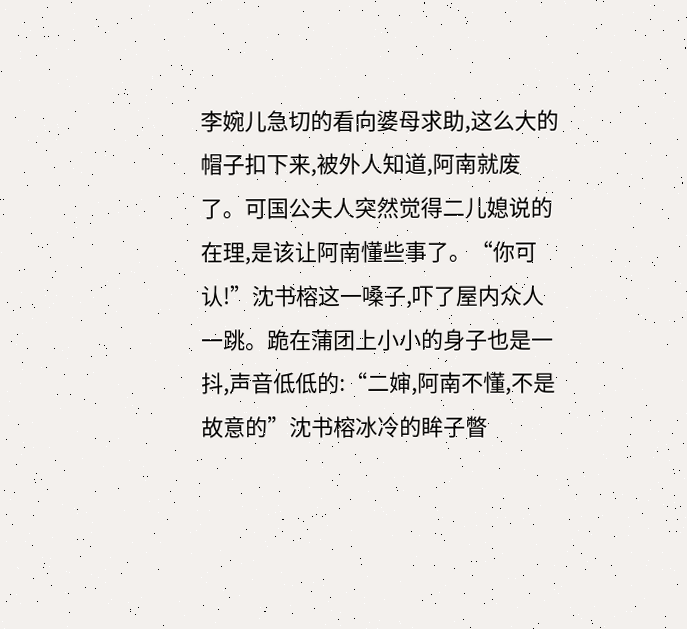李婉儿急切的看向婆母求助,这么大的帽子扣下来,被外人知道,阿南就废了。可国公夫人突然觉得二儿媳说的在理,是该让阿南懂些事了。“你可认!”沈书榕这一嗓子,吓了屋内众人一跳。跪在蒲团上小小的身子也是一抖,声音低低的:“二婶,阿南不懂,不是故意的”沈书榕冰冷的眸子瞥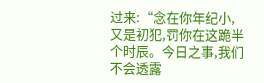过来:“念在你年纪小,又是初犯,罚你在这跪半个时辰。今日之事,我们不会透露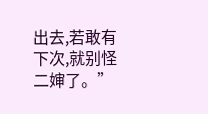出去,若敢有下次,就别怪二婶了。”